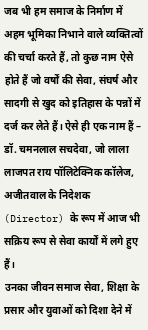जब भी हम समाज के निर्माण में अहम भूमिका निभाने वाले व्यक्तित्वों की चर्चा करते हैं, तो कुछ नाम ऐसे होते हैं जो वर्षों की सेवा, संघर्ष और सादगी से खुद को इतिहास के पन्नों में दर्ज कर लेते हैं। ऐसे ही एक नाम हैं – डॉ. चमनलाल सचदेवा, जो लाला लाजपत राय पॉलिटेक्निक कॉलेज, अजीतवाल के निदेशक (Director) के रूप में आज भी सक्रिय रूप से सेवा कार्यों में लगे हुए हैं।
उनका जीवन समाज सेवा, शिक्षा के प्रसार और युवाओं को दिशा देने में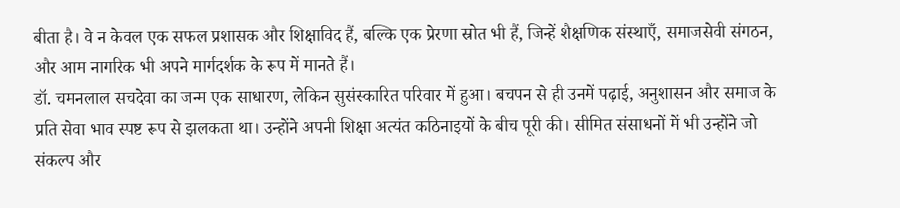बीता है। वे न केवल एक सफल प्रशासक और शिक्षाविद हैं, बल्कि एक प्रेरणा स्रोत भी हैं, जिन्हें शैक्षणिक संस्थाएँ, समाजसेवी संगठन, और आम नागरिक भी अपने मार्गदर्शक के रूप में मानते हैं।
डॉ. चमनलाल सचदेवा का जन्म एक साधारण, लेकिन सुसंस्कारित परिवार में हुआ। बचपन से ही उनमें पढ़ाई, अनुशासन और समाज के प्रति सेवा भाव स्पष्ट रूप से झलकता था। उन्होंने अपनी शिक्षा अत्यंत कठिनाइयों के बीच पूरी की। सीमित संसाधनों में भी उन्होंने जो संकल्प और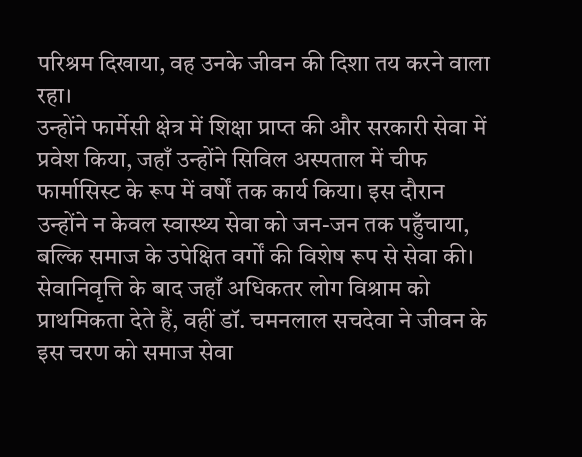परिश्रम दिखाया, वह उनके जीवन की दिशा तय करने वाला रहा।
उन्होंने फार्मेसी क्षेत्र में शिक्षा प्राप्त की और सरकारी सेवा में प्रवेश किया, जहाँ उन्होंने सिविल अस्पताल में चीफ फार्मासिस्ट के रूप में वर्षों तक कार्य किया। इस दौरान उन्होंने न केवल स्वास्थ्य सेवा को जन-जन तक पहुँचाया, बल्कि समाज के उपेक्षित वर्गों की विशेष रूप से सेवा की।
सेवानिवृत्ति के बाद जहाँ अधिकतर लोग विश्राम को प्राथमिकता देते हैं, वहीं डॉ. चमनलाल सचदेवा ने जीवन के इस चरण को समाज सेवा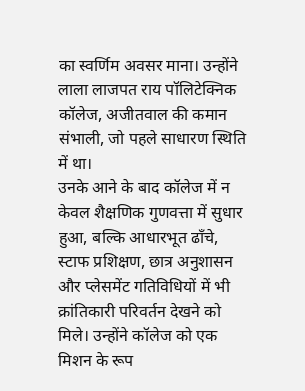का स्वर्णिम अवसर माना। उन्होंने लाला लाजपत राय पॉलिटेक्निक कॉलेज, अजीतवाल की कमान संभाली, जो पहले साधारण स्थिति में था।
उनके आने के बाद कॉलेज में न केवल शैक्षणिक गुणवत्ता में सुधार हुआ, बल्कि आधारभूत ढाँचे, स्टाफ प्रशिक्षण, छात्र अनुशासन और प्लेसमेंट गतिविधियों में भी क्रांतिकारी परिवर्तन देखने को मिले। उन्होंने कॉलेज को एक मिशन के रूप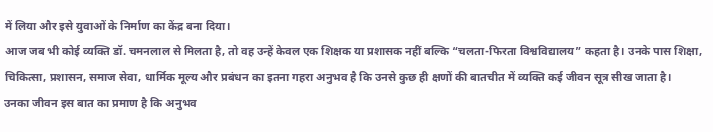में लिया और इसे युवाओं के निर्माण का केंद्र बना दिया।
आज जब भी कोई व्यक्ति डॉ. चमनलाल से मिलता है, तो वह उन्हें केवल एक शिक्षक या प्रशासक नहीं बल्कि “चलता-फिरता विश्वविद्यालय” कहता है। उनके पास शिक्षा, चिकित्सा, प्रशासन, समाज सेवा, धार्मिक मूल्य और प्रबंधन का इतना गहरा अनुभव है कि उनसे कुछ ही क्षणों की बातचीत में व्यक्ति कई जीवन सूत्र सीख जाता है।
उनका जीवन इस बात का प्रमाण है कि अनुभव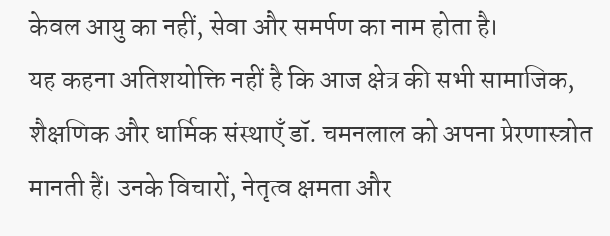केवल आयु का नहीं, सेवा और समर्पण का नाम होता है।
यह कहना अतिशयोक्ति नहीं है कि आज क्षेत्र की सभी सामाजिक, शैक्षणिक और धार्मिक संस्थाएँ डॉ. चमनलाल को अपना प्रेरणास्त्रोत मानती हैं। उनके विचारों, नेतृत्व क्षमता और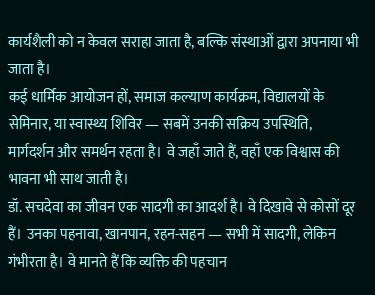कार्यशैली को न केवल सराहा जाता है, बल्कि संस्थाओं द्वारा अपनाया भी जाता है।
कई धार्मिक आयोजन हों, समाज कल्याण कार्यक्रम, विद्यालयों के सेमिनार, या स्वास्थ्य शिविर — सबमें उनकी सक्रिय उपस्थिति, मार्गदर्शन और समर्थन रहता है। वे जहाँ जाते हैं, वहाँ एक विश्वास की भावना भी साथ जाती है।
डॉ. सचदेवा का जीवन एक सादगी का आदर्श है। वे दिखावे से कोसों दूर हैं। उनका पहनावा, खानपान, रहन-सहन — सभी में सादगी, लेकिन गंभीरता है। वे मानते हैं कि व्यक्ति की पहचान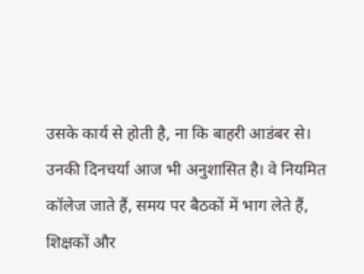उसके कार्य से होती है, ना कि बाहरी आडंबर से।
उनकी दिनचर्या आज भी अनुशासित है। वे नियमित कॉलेज जाते हैं, समय पर बैठकों में भाग लेते हैं, शिक्षकों और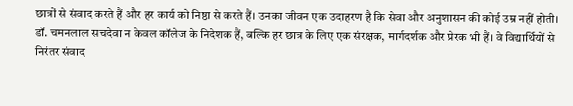छात्रों से संवाद करते हैं और हर कार्य को निष्ठा से करते हैं। उनका जीवन एक उदाहरण है कि सेवा और अनुशासन की कोई उम्र नहीं होती।
डॉ. चमनलाल सचदेवा न केवल कॉलेज के निदेशक हैं, बल्कि हर छात्र के लिए एक संरक्षक, मार्गदर्शक और प्रेरक भी हैं। वे विद्यार्थियों से निरंतर संवाद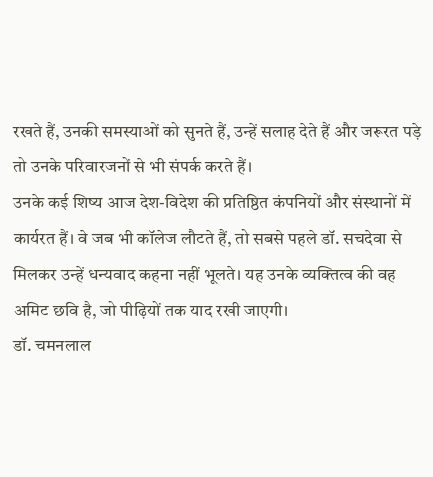रखते हैं, उनकी समस्याओं को सुनते हैं, उन्हें सलाह देते हैं और जरूरत पड़े तो उनके परिवारजनों से भी संपर्क करते हैं।
उनके कई शिष्य आज देश-विदेश की प्रतिष्ठित कंपनियों और संस्थानों में कार्यरत हैं। वे जब भी कॉलेज लौटते हैं, तो सबसे पहले डॉ. सचदेवा से मिलकर उन्हें धन्यवाद कहना नहीं भूलते। यह उनके व्यक्तित्व की वह अमिट छवि है, जो पीढ़ियों तक याद रखी जाएगी।
डॉ. चमनलाल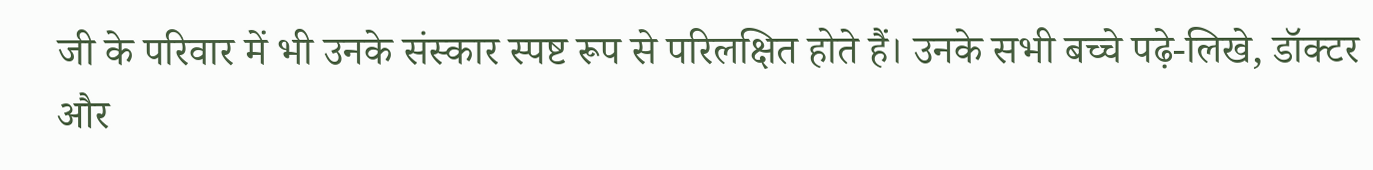जी के परिवार में भी उनके संस्कार स्पष्ट रूप से परिलक्षित होते हैं। उनके सभी बच्चे पढ़े-लिखे, डॉक्टर और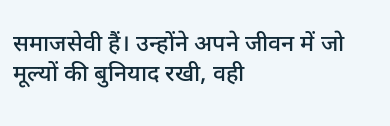समाजसेवी हैं। उन्होंने अपने जीवन में जो मूल्यों की बुनियाद रखी, वही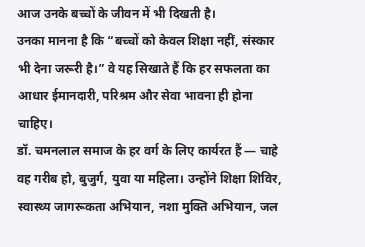आज उनके बच्चों के जीवन में भी दिखती है।
उनका मानना है कि “बच्चों को केवल शिक्षा नहीं, संस्कार भी देना जरूरी है।” वे यह सिखाते हैं कि हर सफलता का आधार ईमानदारी, परिश्रम और सेवा भावना ही होना चाहिए।
डॉ. चमनलाल समाज के हर वर्ग के लिए कार्यरत हैं — चाहे वह गरीब हो, बुजुर्ग, युवा या महिला। उन्होंने शिक्षा शिविर, स्वास्थ्य जागरूकता अभियान, नशा मुक्ति अभियान, जल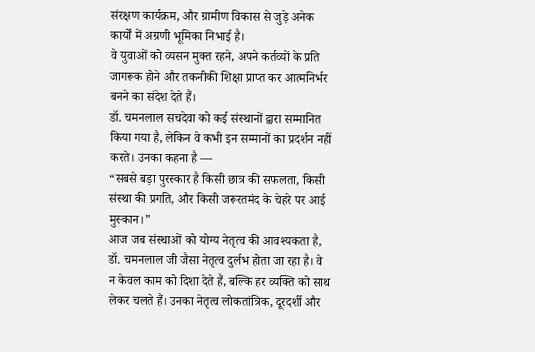संरक्षण कार्यक्रम, और ग्रामीण विकास से जुड़े अनेक कार्यों में अग्रणी भूमिका निभाई है।
वे युवाओं को व्यसन मुक्त रहने, अपने कर्तव्यों के प्रति जागरूक होने और तकनीकी शिक्षा प्राप्त कर आत्मनिर्भर बनने का संदेश देते हैं।
डॉ. चमनलाल सचदेवा को कई संस्थानों द्वारा सम्मानित किया गया है, लेकिन वे कभी इन सम्मानों का प्रदर्शन नहीं करते। उनका कहना है —
“सबसे बड़ा पुरस्कार है किसी छात्र की सफलता, किसी संस्था की प्रगति, और किसी जरूरतमंद के चेहरे पर आई मुस्कान।”
आज जब संस्थाओं को योग्य नेतृत्व की आवश्यकता है, डॉ. चमनलाल जी जैसा नेतृत्व दुर्लभ होता जा रहा है। वे न केवल काम को दिशा देते हैं, बल्कि हर व्यक्ति को साथ लेकर चलते हैं। उनका नेतृत्व लोकतांत्रिक, दूरदर्शी और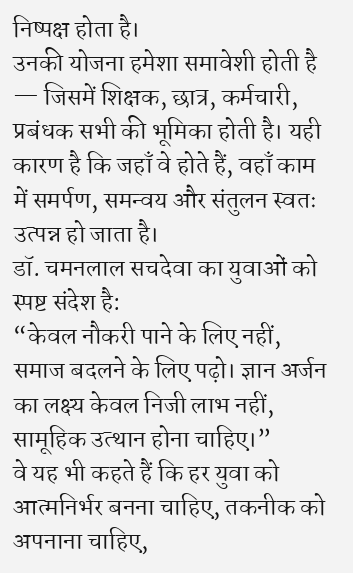निष्पक्ष होता है।
उनकी योजना हमेशा समावेशी होती है — जिसमें शिक्षक, छात्र, कर्मचारी, प्रबंधक सभी की भूमिका होती है। यही कारण है कि जहाँ वे होते हैं, वहाँ काम में समर्पण, समन्वय और संतुलन स्वतः उत्पन्न हो जाता है।
डॉ. चमनलाल सचदेवा का युवाओं को स्पष्ट संदेश है:
“केवल नौकरी पाने के लिए नहीं, समाज बदलने के लिए पढ़ो। ज्ञान अर्जन का लक्ष्य केवल निजी लाभ नहीं, सामूहिक उत्थान होना चाहिए।”
वे यह भी कहते हैं कि हर युवा को आत्मनिर्भर बनना चाहिए, तकनीक को अपनाना चाहिए,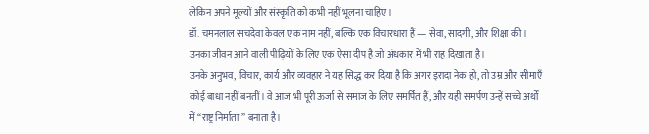लेकिन अपने मूल्यों और संस्कृति को कभी नहीं भूलना चाहिए।
डॉ. चमनलाल सचदेवा केवल एक नाम नहीं, बल्कि एक विचारधारा हैं — सेवा, सादगी, और शिक्षा की। उनका जीवन आने वाली पीढ़ियों के लिए एक ऐसा दीप है जो अंधकार में भी राह दिखाता है।
उनके अनुभव, विचार, कार्य और व्यवहार ने यह सिद्ध कर दिया है कि अगर इरादा नेक हो, तो उम्र और सीमाएँ कोई बाधा नहीं बनतीं। वे आज भी पूरी ऊर्जा से समाज के लिए समर्पित हैं, और यही समर्पण उन्हें सच्चे अर्थों में “राष्ट्र निर्माता” बनाता है।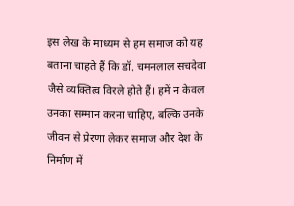इस लेख के माध्यम से हम समाज को यह बताना चाहते हैं कि डॉ. चमनलाल सचदेवा जैसे व्यक्तित्व विरले होते हैं। हमें न केवल उनका सम्मान करना चाहिए, बल्कि उनके जीवन से प्रेरणा लेकर समाज और देश के निर्माण में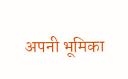अपनी भूमिका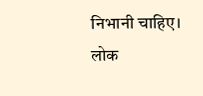निभानी चाहिए।
लोक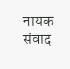नायक संवाद